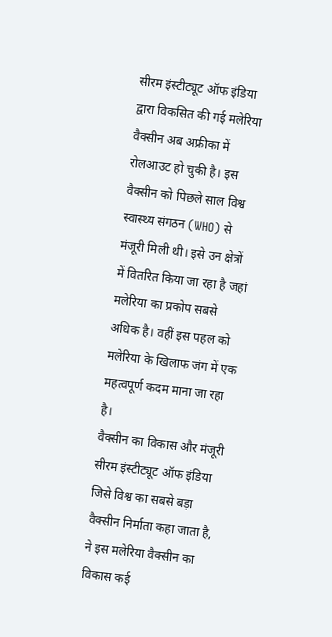सीरम इंस्टीट्यूट ऑफ इंडिया द्वारा विकसित की गई मलेरिया वैक्सीन अब अफ्रीका में रोलआउट हो चुकी है। इस वैक्सीन को पिछले साल विश्व स्वास्थ्य संगठन (WHO) से मंजूरी मिली थी। इसे उन क्षेत्रों में वितरित किया जा रहा है जहां मलेरिया का प्रकोप सबसे अधिक है। वहीं इस पहल को मलेरिया के खिलाफ जंग में एक महत्वपूर्ण कदम माना जा रहा है।
वैक्सीन का विकास और मंजूरी
सीरम इंस्टीट्यूट ऑफ इंडिया जिसे विश्व का सबसे बड़ा वैक्सीन निर्माता कहा जाता है, ने इस मलेरिया वैक्सीन का विकास कई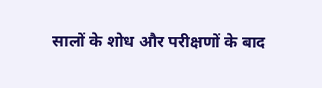सालों के शोध और परीक्षणों के बाद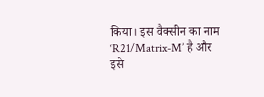किया। इस वैक्सीन का नाम ‘R21/Matrix-M’ है और इसे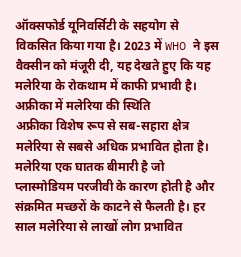ऑक्सफोर्ड यूनिवर्सिटी के सहयोग से विकसित किया गया है। 2023 में WHO ने इस वैक्सीन को मंजूरी दी, यह देखते हुए कि यह मलेरिया के रोकथाम में काफी प्रभावी है।
अफ्रीका में मलेरिया की स्थिति
अफ्रीका विशेष रूप से सब-सहारा क्षेत्र मलेरिया से सबसे अधिक प्रभावित होता है। मलेरिया एक घातक बीमारी है जो प्लास्मोडियम परजीवी के कारण होती है और संक्रमित मच्छरों के काटने से फैलती है। हर साल मलेरिया से लाखों लोग प्रभावित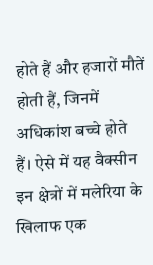होते हैं और हजारों मौतें होती हैं, जिनमें अधिकांश बच्चे होते हैं। ऐसे में यह वैक्सीन इन क्षेत्रों में मलेरिया के खिलाफ एक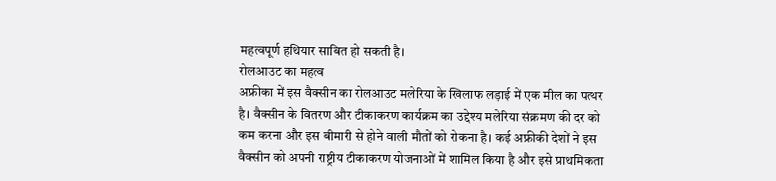महत्वपूर्ण हथियार साबित हो सकती है।
रोलआउट का महत्व
अफ्रीका में इस वैक्सीन का रोलआउट मलेरिया के खिलाफ लड़ाई में एक मील का पत्थर है। वैक्सीन के वितरण और टीकाकरण कार्यक्रम का उद्देश्य मलेरिया संक्रमण की दर को कम करना और इस बीमारी से होने वाली मौतों को रोकना है। कई अफ्रीकी देशों ने इस वैक्सीन को अपनी राष्ट्रीय टीकाकरण योजनाओं में शामिल किया है और इसे प्राथमिकता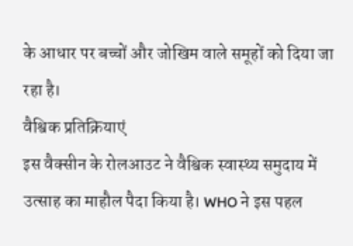के आधार पर बच्चों और जोखिम वाले समूहों को दिया जा रहा है।
वैश्विक प्रतिक्रियाएं
इस वैक्सीन के रोलआउट ने वैश्विक स्वास्थ्य समुदाय में उत्साह का माहौल पैदा किया है। WHO ने इस पहल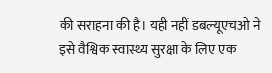की सराहना की है। यही नहीं डबल्यूएचओ ने इसे वैश्विक स्वास्थ्य सुरक्षा के लिए एक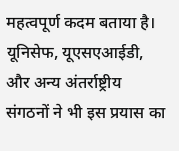महत्वपूर्ण कदम बताया है। यूनिसेफ, यूएसएआईडी, और अन्य अंतर्राष्ट्रीय संगठनों ने भी इस प्रयास का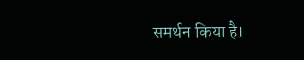समर्थन किया है।